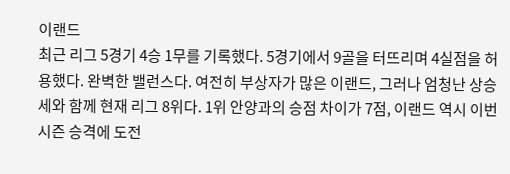이랜드
최근 리그 5경기 4승 1무를 기록했다. 5경기에서 9골을 터뜨리며 4실점을 허용했다. 완벽한 밸런스다. 여전히 부상자가 많은 이랜드, 그러나 엄청난 상승세와 함께 현재 리그 8위다. 1위 안양과의 승점 차이가 7점, 이랜드 역시 이번 시즌 승격에 도전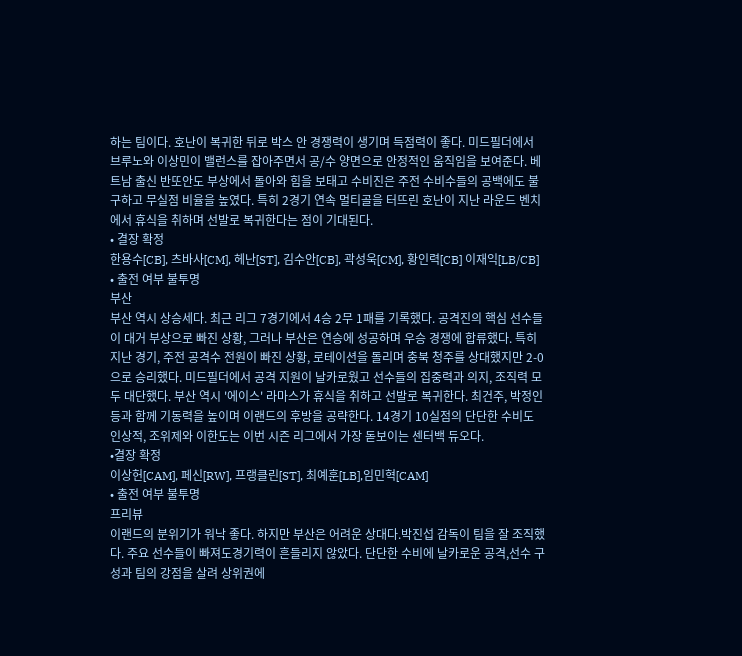하는 팀이다. 호난이 복귀한 뒤로 박스 안 경쟁력이 생기며 득점력이 좋다. 미드필더에서 브루노와 이상민이 밸런스를 잡아주면서 공/수 양면으로 안정적인 움직임을 보여준다. 베트남 출신 반또안도 부상에서 돌아와 힘을 보태고 수비진은 주전 수비수들의 공백에도 불구하고 무실점 비율을 높였다. 특히 2경기 연속 멀티골을 터뜨린 호난이 지난 라운드 벤치에서 휴식을 취하며 선발로 복귀한다는 점이 기대된다.
• 결장 확정
한용수[CB], 츠바사[CM], 헤난[ST], 김수안[CB], 곽성욱[CM], 황인력[CB] 이재익[LB/CB]
• 출전 여부 불투명
부산
부산 역시 상승세다. 최근 리그 7경기에서 4승 2무 1패를 기록했다. 공격진의 핵심 선수들이 대거 부상으로 빠진 상황, 그러나 부산은 연승에 성공하며 우승 경쟁에 합류했다. 특히 지난 경기, 주전 공격수 전원이 빠진 상황, 로테이션을 돌리며 충북 청주를 상대했지만 2-0으로 승리했다. 미드필더에서 공격 지원이 날카로웠고 선수들의 집중력과 의지, 조직력 모두 대단했다. 부산 역시 '에이스' 라마스가 휴식을 취하고 선발로 복귀한다. 최건주, 박정인 등과 함께 기동력을 높이며 이랜드의 후방을 공략한다. 14경기 10실점의 단단한 수비도 인상적, 조위제와 이한도는 이번 시즌 리그에서 가장 돋보이는 센터백 듀오다.
•결장 확정
이상헌[CAM], 페신[RW], 프랭클린[ST], 최예훈[LB],임민혁[CAM]
• 출전 여부 불투명
프리뷰
이랜드의 분위기가 워낙 좋다. 하지만 부산은 어려운 상대다.박진섭 감독이 팀을 잘 조직했다. 주요 선수들이 빠져도경기력이 흔들리지 않았다. 단단한 수비에 날카로운 공격,선수 구성과 팀의 강점을 살려 상위권에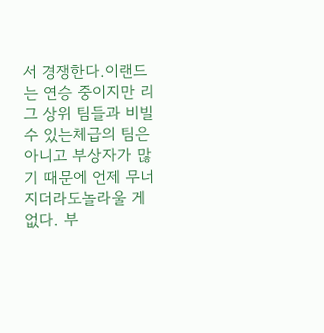서 경쟁한다.이랜드는 연승 중이지만 리그 상위 팀들과 비빌 수 있는체급의 팀은 아니고 부상자가 많기 때문에 언제 무너지더라도놀라울 게 없다. 부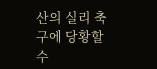산의 실리 축구에 당황할 수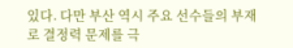있다. 다만 부산 역시 주요 선수들의 부재로 결정력 문제를 극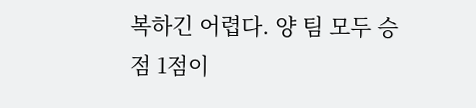복하긴 어렵다. 양 팀 모두 승점 1점이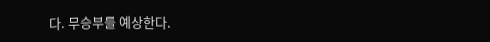다. 무승부를 예상한다.